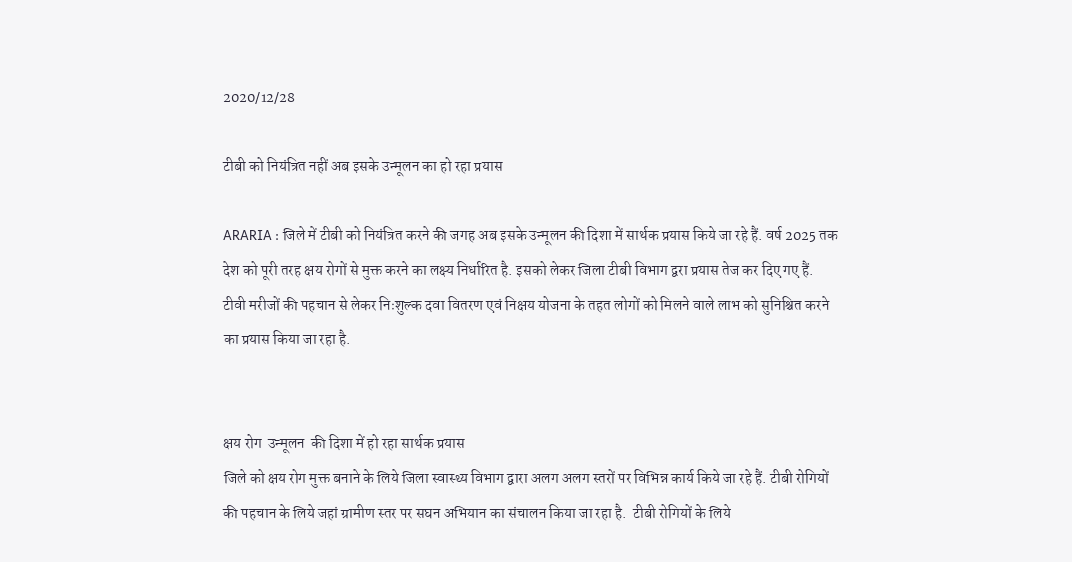2020/12/28

टीबी को नियंत्रित नहीं अब इसके उन्मूलन का हो रहा प्रयास

ARARIA : जिले में टीबी को नियंत्रित करने की जगह अब इसके उन्मूलन की दिशा में सार्थक प्रयास किये जा रहे हैं. वर्ष 2025 तक देश को पूरी तरह क्षय रोगों से मुक्त करने का लक्ष्य निर्धारित है. इसको लेकर जिला टीबी विभाग द्वरा प्रयास तेज कर दिए गए हैं. टीवी मरीजों की पहचान से लेकर निःशुल्क दवा वितरण एवं निक्षय योजना के तहत लोगों को मिलने वाले लाभ को सुनिश्चित करने का प्रयास किया जा रहा है.


क्षय रोग  उन्मूलन  की दिशा में हो रहा सार्थक प्रयास
जिले को क्षय रोग मुक्त बनाने के लिये जिला स्वास्थ्य विभाग द्वारा अलग अलग स्तरों पर विभिन्न कार्य किये जा रहे हैं. टीबी रोगियों की पहचान के लिये जहां ग्रामीण स्तर पर सघन अभियान का संचालन किया जा रहा है.  टीबी रोगियों के लिये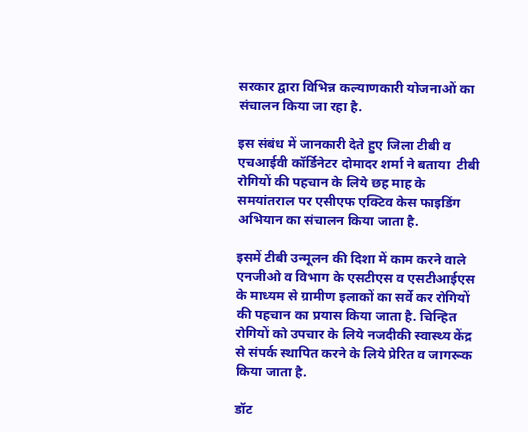सरकार द्वारा विभिन्न कल्याणकारी योजनाओं का संचालन किया जा रहा है.

इस संबंध में जानकारी देते हुए जिला टीबी व एचआईवी कॉर्डिनेटर दोमादर शर्मा ने बताया  टीबी रोगियों की पहचान के लिये छह माह के समयांतराल पर एसीएफ एक्टिव केस फाइडिंग अभियान का संचालन किया जाता है.

इसमें टीबी उन्मूलन की दिशा में काम करने वाले एनजीओ व विभाग के एसटीएस व एसटीआईएस के माध्यम से ग्रामीण इलाकों का सर्वे कर रोगियों की पहचान का प्रयास किया जाता है. चिन्हित रोगियों को उपचार के लिये नजदीकी स्वास्थ्य केंद्र से संपर्क स्थापित करने के लिये प्रेरित व जागरूक किया जाता है.

डॉट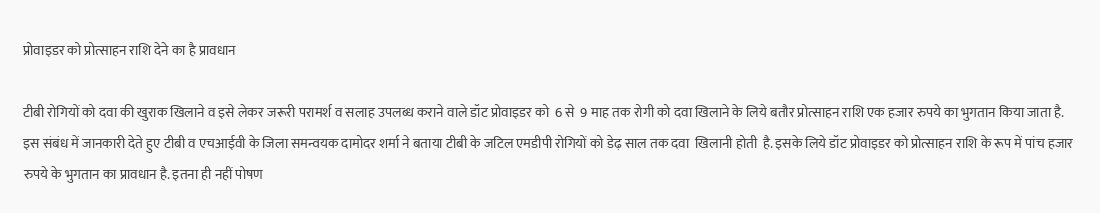प्रोवाइडर को प्रोत्साहन राशि देने का है प्रावधान

टीबी रोगियों को दवा की खुराक खिलाने व इसे लेकर जरूरी परामर्श व सलाह उपलब्ध कराने वाले डॉट प्रोवाइडर को  6 से  9 माह तक रोगी को दवा खिलाने के लिये बतौर प्रोत्साहन राशि एक हजार रुपये का भुगतान किया जाता है. इस संबंध में जानकारी देते हुए टीबी व एचआईवी के जिला समन्वयक दामोदर शर्मा ने बताया टीबी के जटिल एमडीपी रोगियों को डेढ़ साल तक दवा  खिलानी होती  है. इसके लिये डॉट प्रोवाइडर को प्रोत्साहन राशि के रूप में पांच हजार रुपये के भुगतान का प्रावधान है. इतना ही नहीं पोषण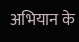अभियान के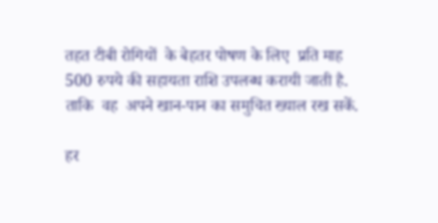तहत टीबी रोगियों  के बेहतर पोषण के लिए  प्रति माह  500 रुपये की सहायता राशि उपलब्ध करायी जाती है. ताकि  वह  अपने खान-पान का समुचित ख्याल रख सकें.

हर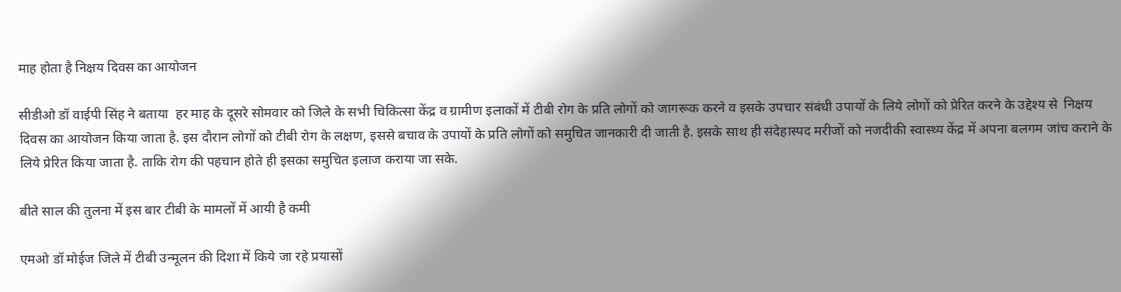माह होता है निक्षय दिवस का आयोजन

सीडीओ डॉ वाईपी सिंह ने बताया  हर माह के दूसरे सोमवार को जिले के सभी चिकित्सा केंद्र व ग्रामीण इलाकों में टीबी रोग के प्रति लोगों को जागरूक करने व इसके उपचार संबंधी उपायों के लिये लोगों को प्रेरित करने के उद्देश्य से  निक्षय  दिवस का आयोजन किया जाता है. इस दौरान लोगों को टीबी रोग के लक्षण, इससे बचाव के उपायों के प्रति लोगों को समुचित जानकारी दी जाती है. इसके साथ ही संदेहास्पद मरीजों को नजदीकी स्वास्थ्य केंद्र में अपना बलगम जांच कराने के लिये प्रेरित किया जाता है. ताकि रोग की पहचान होते ही इसका समुचित इलाज कराया जा सके.

बीते साल की तुलना में इस बार टीबी के मामलों में आयी है कमी

एमओ डॉ मोईज जिले में टीबी उन्मूलन की दिशा में किये जा रहे प्रयासों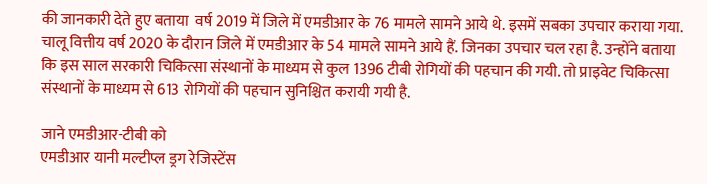की जानकारी देते हुए बताया  वर्ष 2019 में जिले में एमडीआर के 76 मामले सामने आये थे. इसमें सबका उपचार कराया गया. चालू वित्तीय वर्ष 2020 के दौरान जिले में एमडीआर के 54 मामले सामने आये हैं. जिनका उपचार चल रहा है. उन्होंने बताया कि इस साल सरकारी चिकित्सा संस्थानों के माध्यम से कुल 1396 टीबी रोगियों की पहचान की गयी. तो प्राइवेट चिकित्सा संस्थानों के माध्यम से 613 रोगियों की पहचान सुनिश्चित करायी गयी है.

जाने एमडीआर-टीबी को
एमडीआर यानी मल्टीप्ल ड्रग रेजिस्टेंस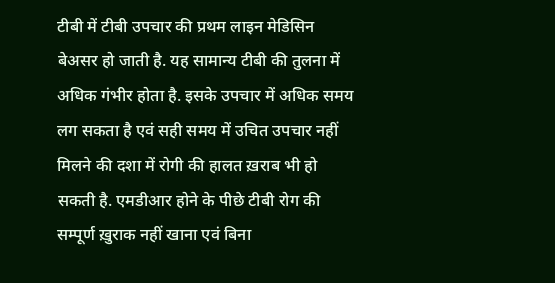टीबी में टीबी उपचार की प्रथम लाइन मेडिसिन बेअसर हो जाती है. यह सामान्य टीबी की तुलना में अधिक गंभीर होता है. इसके उपचार में अधिक समय लग सकता है एवं सही समय में उचित उपचार नहीं मिलने की दशा में रोगी की हालत ख़राब भी हो सकती है. एमडीआर होने के पीछे टीबी रोग की सम्पूर्ण ख़ुराक नहीं खाना एवं बिना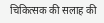चिकित्सक की सलाह की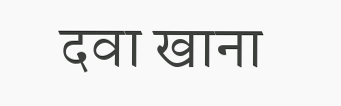दवा खाना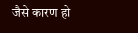जैसे कारण हो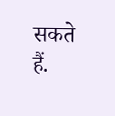सकते हैं.